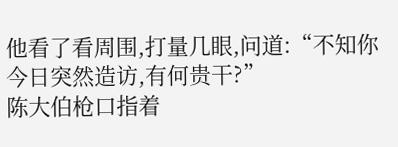他看了看周围,打量几眼,问道:“不知你今日突然造访,有何贵干?”
陈大伯枪口指着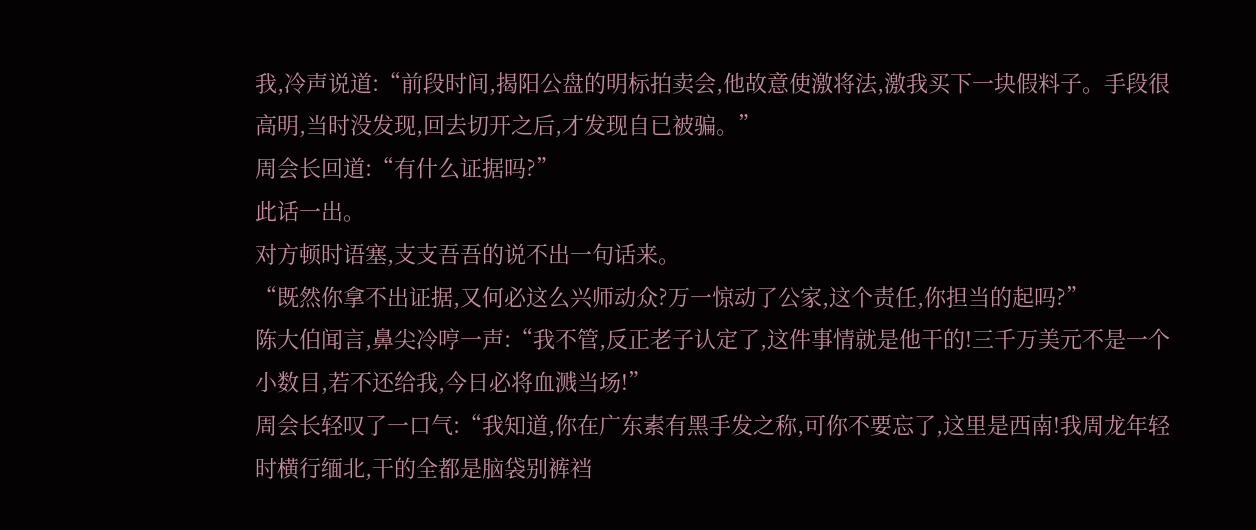我,冷声说道:“前段时间,揭阳公盘的明标拍卖会,他故意使激将法,激我买下一块假料子。手段很高明,当时没发现,回去切开之后,才发现自已被骗。”
周会长回道:“有什么证据吗?”
此话一出。
对方顿时语塞,支支吾吾的说不出一句话来。
“既然你拿不出证据,又何必这么兴师动众?万一惊动了公家,这个责任,你担当的起吗?”
陈大伯闻言,鼻尖冷哼一声:“我不管,反正老子认定了,这件事情就是他干的!三千万美元不是一个小数目,若不还给我,今日必将血溅当场!”
周会长轻叹了一口气:“我知道,你在广东素有黑手发之称,可你不要忘了,这里是西南!我周龙年轻时横行缅北,干的全都是脑袋别裤裆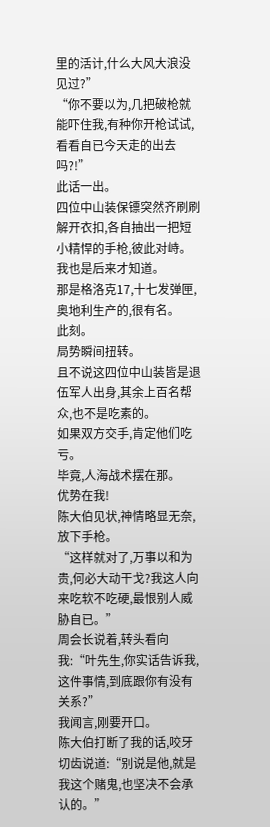里的活计,什么大风大浪没见过?”
“你不要以为,几把破枪就能吓住我,有种你开枪试试,看看自已今天走的出去吗?!”
此话一出。
四位中山装保镖突然齐刷刷解开衣扣,各自抽出一把短小精悍的手枪,彼此对峙。
我也是后来才知道。
那是格洛克17,十七发弹匣,奥地利生产的,很有名。
此刻。
局势瞬间扭转。
且不说这四位中山装皆是退伍军人出身,其余上百名帮众,也不是吃素的。
如果双方交手,肯定他们吃亏。
毕竟,人海战术摆在那。
优势在我!
陈大伯见状,神情略显无奈,放下手枪。
“这样就对了,万事以和为贵,何必大动干戈?我这人向来吃软不吃硬,最恨别人威胁自已。”
周会长说着,转头看向我:“叶先生,你实话告诉我,这件事情,到底跟你有没有关系?”
我闻言,刚要开口。
陈大伯打断了我的话,咬牙切齿说道:“别说是他,就是我这个赌鬼,也坚决不会承认的。”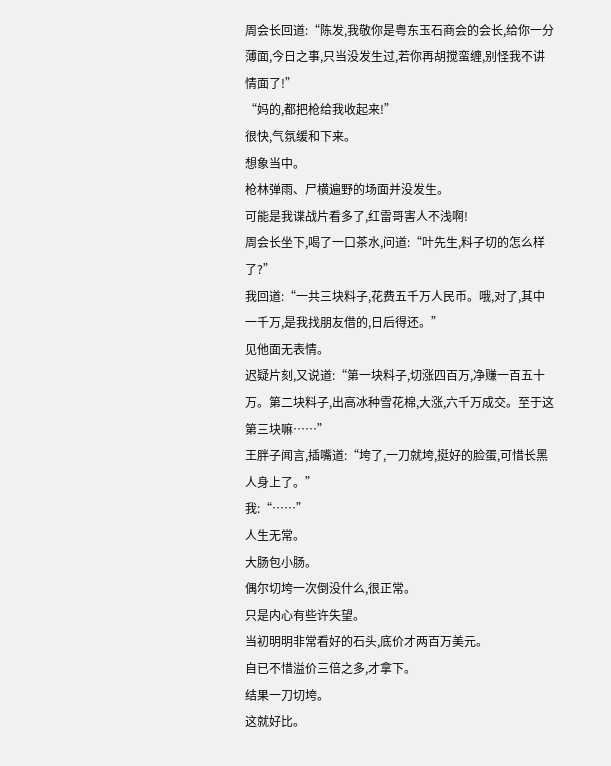周会长回道:“陈发,我敬你是粤东玉石商会的会长,给你一分薄面,今日之事,只当没发生过,若你再胡搅蛮缠,别怪我不讲情面了!”
“妈的,都把枪给我收起来!”
很快,气氛缓和下来。
想象当中。
枪林弹雨、尸横遍野的场面并没发生。
可能是我谍战片看多了,红雷哥害人不浅啊!
周会长坐下,喝了一口茶水,问道:“叶先生,料子切的怎么样了?”
我回道:“一共三块料子,花费五千万人民币。哦,对了,其中一千万,是我找朋友借的,日后得还。”
见他面无表情。
迟疑片刻,又说道:“第一块料子,切涨四百万,净赚一百五十万。第二块料子,出高冰种雪花棉,大涨,六千万成交。至于这第三块嘛……”
王胖子闻言,插嘴道:“垮了,一刀就垮,挺好的脸蛋,可惜长黑人身上了。”
我:“……”
人生无常。
大肠包小肠。
偶尔切垮一次倒没什么,很正常。
只是内心有些许失望。
当初明明非常看好的石头,底价才两百万美元。
自已不惜溢价三倍之多,才拿下。
结果一刀切垮。
这就好比。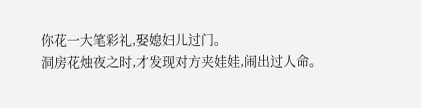你花一大笔彩礼,娶媳妇儿过门。
洞房花烛夜之时,才发现对方夹娃娃,闹出过人命。